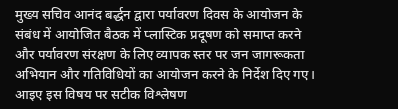मुख्य सचिव आनंद बर्द्धन द्वारा पर्यावरण दिवस के आयोजन के संबंध में आयोजित बैठक में प्लास्टिक प्रदूषण को समाप्त करने और पर्यावरण संरक्षण के लिए व्यापक स्तर पर जन जागरूकता अभियान और गतिविधियों का आयोजन करने के निर्देश दिए गए। आइए इस विषय पर सटीक विश्लेषण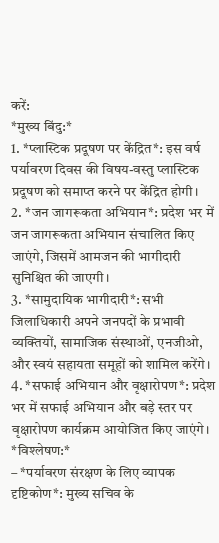करें:
*मुख्य बिंदु:*
1. *प्लास्टिक प्रदूषण पर केंद्रित*: इस वर्ष पर्यावरण दिवस की विषय-वस्तु प्लास्टिक प्रदूषण को समाप्त करने पर केंद्रित होगी।
2. *जन जागरूकता अभियान*: प्रदेश भर में जन जागरूकता अभियान संचालित किए जाएंगे, जिसमें आमजन की भागीदारी सुनिश्चित की जाएगी।
3. *सामुदायिक भागीदारी*: सभी जिलाधिकारी अपने जनपदों के प्रभावी व्यक्तियों, सामाजिक संस्थाओं, एनजीओ, और स्वयं सहायता समूहों को शामिल करेंगे।
4. *सफाई अभियान और वृक्षारोपण*: प्रदेश भर में सफाई अभियान और बड़े स्तर पर वृक्षारोपण कार्यक्रम आयोजित किए जाएंगे।
*विश्लेषण:*
– *पर्यावरण संरक्षण के लिए व्यापक दृष्टिकोण*: मुख्य सचिव के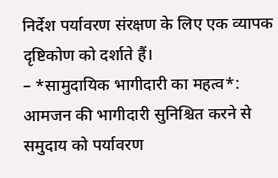निर्देश पर्यावरण संरक्षण के लिए एक व्यापक दृष्टिकोण को दर्शाते हैं।
– *सामुदायिक भागीदारी का महत्व*: आमजन की भागीदारी सुनिश्चित करने से समुदाय को पर्यावरण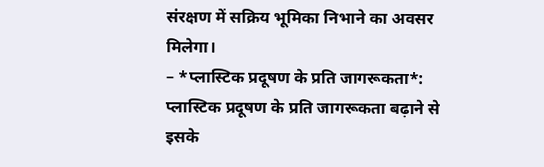संरक्षण में सक्रिय भूमिका निभाने का अवसर मिलेगा।
– *प्लास्टिक प्रदूषण के प्रति जागरूकता*: प्लास्टिक प्रदूषण के प्रति जागरूकता बढ़ाने से इसके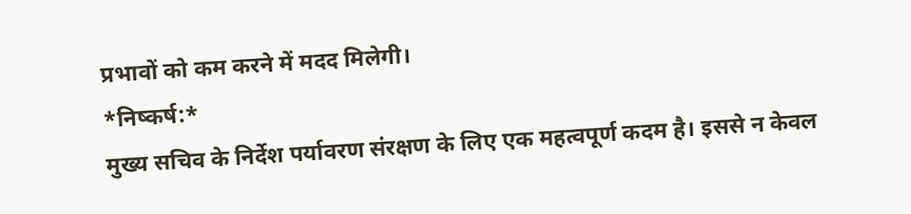प्रभावों को कम करने में मदद मिलेगी।
*निष्कर्ष:*
मुख्य सचिव के निर्देश पर्यावरण संरक्षण के लिए एक महत्वपूर्ण कदम है। इससे न केवल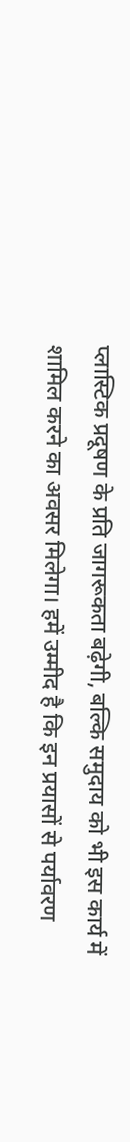प्लास्टिक प्रदूषण के प्रति जागरूकता बढ़ेगी, बल्कि समुदाय को भी इस कार्य में शामिल करने का अवसर मिलेगा। हमें उम्मीद है कि इन प्रयासों से पर्यावरण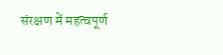संरक्षण में महत्वपूर्ण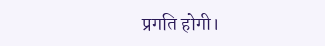प्रगति होगी।